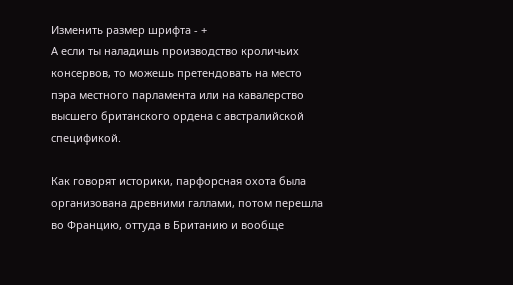Изменить размер шрифта - +
А если ты наладишь производство кроличьих консервов, то можешь претендовать на место пэра местного парламента или на кавалерство высшего британского ордена с австралийской спецификой.

Как говорят историки, парфорсная охота была организована древними галлами, потом перешла во Францию, оттуда в Британию и вообще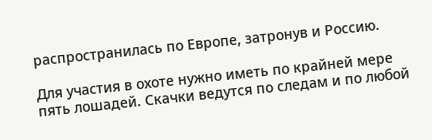распространилась по Европе, затронув и Россию.

Для участия в охоте нужно иметь по крайней мере пять лошадей. Скачки ведутся по следам и по любой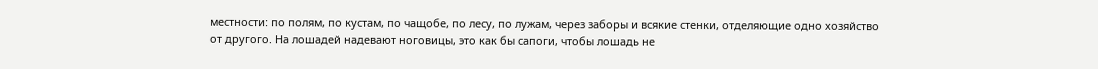местности: по полям, по кустам, по чащобе, по лесу, по лужам, через заборы и всякие стенки, отделяющие одно хозяйство от другого. На лошадей надевают ноговицы, это как бы сапоги, чтобы лошадь не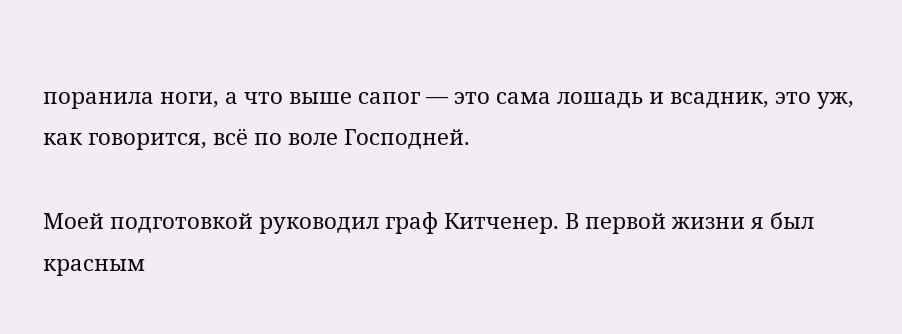поранила ноги, а что выше сапог — это сама лошадь и всадник, это уж, как говорится, всё по воле Господней.

Моей подготовкой руководил граф Китченер. В первой жизни я был красным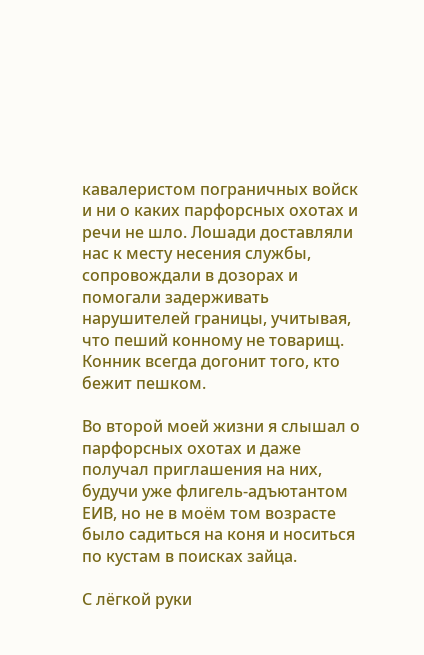кавалеристом пограничных войск и ни о каких парфорсных охотах и речи не шло. Лошади доставляли нас к месту несения службы, сопровождали в дозорах и помогали задерживать нарушителей границы, учитывая, что пеший конному не товарищ. Конник всегда догонит того, кто бежит пешком.

Во второй моей жизни я слышал о парфорсных охотах и даже получал приглашения на них, будучи уже флигель-адъютантом ЕИВ, но не в моём том возрасте было садиться на коня и носиться по кустам в поисках зайца.

С лёгкой руки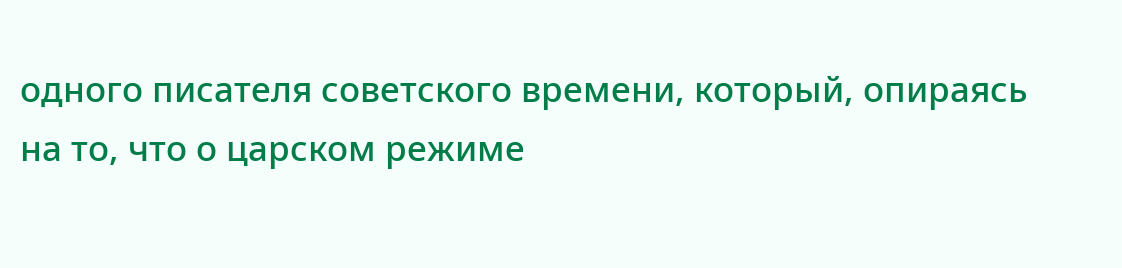одного писателя советского времени, который, опираясь на то, что о царском режиме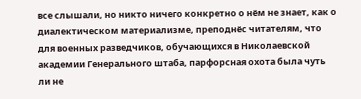все слышали, но никто ничего конкретно о нём не знает, как о диалектическом материализме, преподнёс читателям, что для военных разведчиков, обучающихся в Николаевской академии Генерального штаба, парфорсная охота была чуть ли не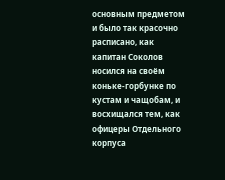основным предметом и было так красочно расписано, как капитан Соколов носился на своём коньке-горбунке по кустам и чащобам, и восхищался тем, как офицеры Отдельного корпуса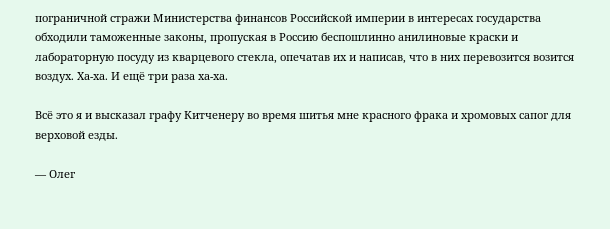пограничной стражи Министерства финансов Российской империи в интересах государства обходили таможенные законы, пропуская в Россию беспошлинно анилиновые краски и лабораторную посуду из кварцевого стекла, опечатав их и написав, что в них перевозится возится воздух. Ха-ха. И ещё три раза ха-ха.

Всё это я и высказал графу Китченеру во время шитья мне красного фрака и хромовых сапог для верховой езды.

— Олег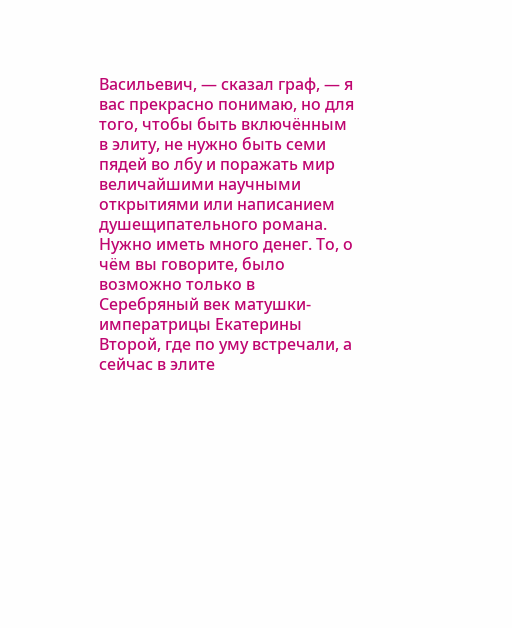Васильевич, — сказал граф, — я вас прекрасно понимаю, но для того, чтобы быть включённым в элиту, не нужно быть семи пядей во лбу и поражать мир величайшими научными открытиями или написанием душещипательного романа. Нужно иметь много денег. То, о чём вы говорите, было возможно только в Серебряный век матушки-императрицы Екатерины Второй, где по уму встречали, а сейчас в элите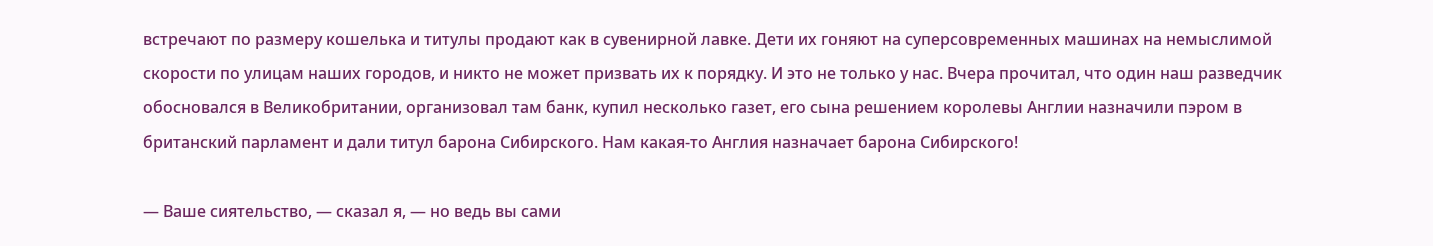встречают по размеру кошелька и титулы продают как в сувенирной лавке. Дети их гоняют на суперсовременных машинах на немыслимой скорости по улицам наших городов, и никто не может призвать их к порядку. И это не только у нас. Вчера прочитал, что один наш разведчик обосновался в Великобритании, организовал там банк, купил несколько газет, его сына решением королевы Англии назначили пэром в британский парламент и дали титул барона Сибирского. Нам какая-то Англия назначает барона Сибирского!

— Ваше сиятельство, — сказал я, — но ведь вы сами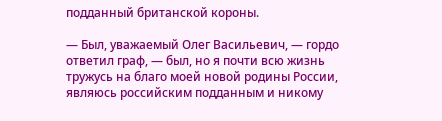подданный британской короны.

— Был, уважаемый Олег Васильевич, — гордо ответил граф, — был, но я почти всю жизнь тружусь на благо моей новой родины России, являюсь российским подданным и никому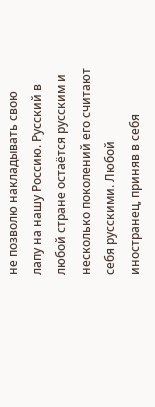не позволю накладывать свою лапу на нашу Россию. Русский в любой стране остаётся русским и несколько поколений его считают себя русскими. Любой иностранец, приняв в себя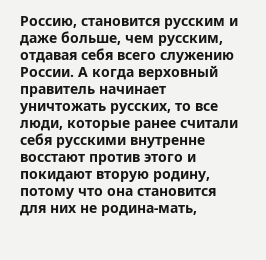Россию, становится русским и даже больше, чем русским, отдавая себя всего служению России. А когда верховный правитель начинает уничтожать русских, то все люди, которые ранее считали себя русскими внутренне восстают против этого и покидают вторую родину, потому что она становится для них не родина-мать,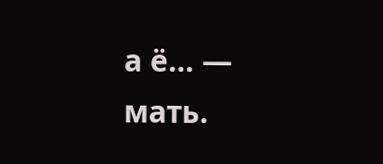а ё… — мать.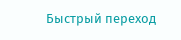Быстрый переход